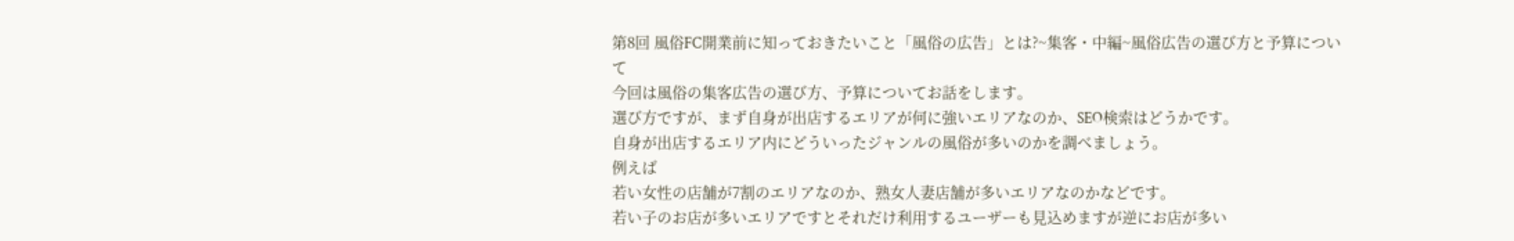第8回 風俗FC開業前に知っておきたいこと「風俗の広告」とは?~集客・中編~風俗広告の選び方と予算について
今回は風俗の集客広告の選び方、予算についてお話をします。
選び方ですが、まず自身が出店するエリアが何に強いエリアなのか、SEO検索はどうかです。
自身が出店するエリア内にどういったジャンルの風俗が多いのかを調べましょう。
例えば
若い女性の店舗が7割のエリアなのか、熟女人妻店舗が多いエリアなのかなどです。
若い子のお店が多いエリアですとそれだけ利用するユーザーも見込めますが逆にお店が多い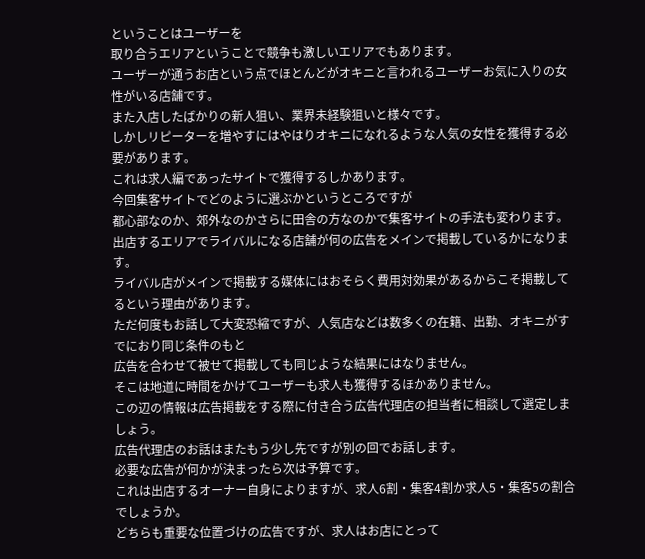ということはユーザーを
取り合うエリアということで競争も激しいエリアでもあります。
ユーザーが通うお店という点でほとんどがオキニと言われるユーザーお気に入りの女性がいる店舗です。
また入店したばかりの新人狙い、業界未経験狙いと様々です。
しかしリピーターを増やすにはやはりオキニになれるような人気の女性を獲得する必要があります。
これは求人編であったサイトで獲得するしかあります。
今回集客サイトでどのように選ぶかというところですが
都心部なのか、郊外なのかさらに田舎の方なのかで集客サイトの手法も変わります。
出店するエリアでライバルになる店舗が何の広告をメインで掲載しているかになります。
ライバル店がメインで掲載する媒体にはおそらく費用対効果があるからこそ掲載してるという理由があります。
ただ何度もお話して大変恐縮ですが、人気店などは数多くの在籍、出勤、オキニがすでにおり同じ条件のもと
広告を合わせて被せて掲載しても同じような結果にはなりません。
そこは地道に時間をかけてユーザーも求人も獲得するほかありません。
この辺の情報は広告掲載をする際に付き合う広告代理店の担当者に相談して選定しましょう。
広告代理店のお話はまたもう少し先ですが別の回でお話します。
必要な広告が何かが決まったら次は予算です。
これは出店するオーナー自身によりますが、求人6割・集客4割か求人5・集客5の割合でしょうか。
どちらも重要な位置づけの広告ですが、求人はお店にとって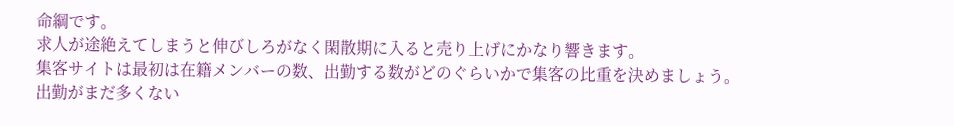命綱です。
求人が途絶えてしまうと伸びしろがなく閑散期に入ると売り上げにかなり響きます。
集客サイトは最初は在籍メンバーの数、出勤する数がどのぐらいかで集客の比重を決めましょう。
出勤がまだ多くない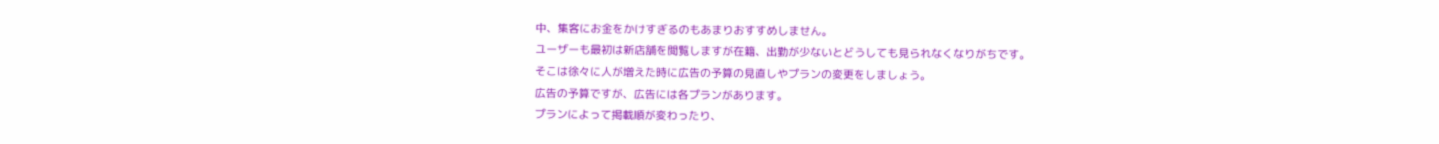中、集客にお金をかけすぎるのもあまりおすすめしません。
ユーザーも最初は新店舗を閲覧しますが在籍、出勤が少ないとどうしても見られなくなりがちです。
そこは徐々に人が増えた時に広告の予算の見直しやプランの変更をしましょう。
広告の予算ですが、広告には各プランがあります。
プランによって掲載順が変わったり、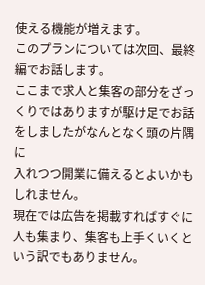使える機能が増えます。
このプランについては次回、最終編でお話します。
ここまで求人と集客の部分をざっくりではありますが駆け足でお話をしましたがなんとなく頭の片隅に
入れつつ開業に備えるとよいかもしれません。
現在では広告を掲載すればすぐに人も集まり、集客も上手くいくという訳でもありません。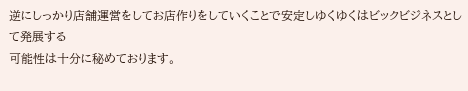逆にしっかり店舗運営をしてお店作りをしていくことで安定しゆくゆくはビックビジネスとして発展する
可能性は十分に秘めております。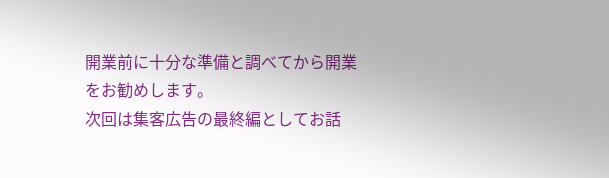開業前に十分な準備と調べてから開業をお勧めします。
次回は集客広告の最終編としてお話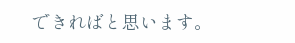できればと思います。